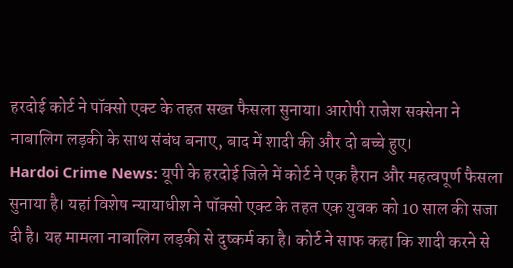हरदोई कोर्ट ने पॉक्सो एक्ट के तहत सख्त फैसला सुनाया। आरोपी राजेश सक्सेना ने नाबालिग लड़की के साथ संबंध बनाए, बाद में शादी की और दो बच्चे हुए।
Hardoi Crime News: यूपी के हरदोई जिले में कोर्ट ने एक हैरान और महत्वपूर्ण फैसला सुनाया है। यहां विशेष न्यायाधीश ने पॉक्सो एक्ट के तहत एक युवक को 10 साल की सजा दी है। यह मामला नाबालिग लड़की से दुष्कर्म का है। कोर्ट ने साफ कहा कि शादी करने से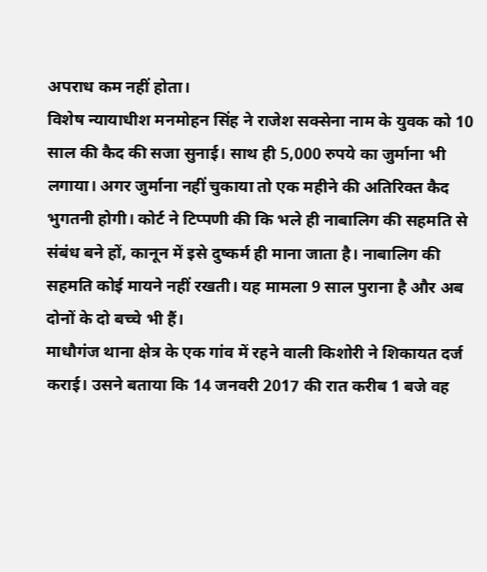अपराध कम नहीं होता।
विशेष न्यायाधीश मनमोहन सिंह ने राजेश सक्सेना नाम के युवक को 10 साल की कैद की सजा सुनाई। साथ ही 5,000 रुपये का जुर्माना भी लगाया। अगर जुर्माना नहीं चुकाया तो एक महीने की अतिरिक्त कैद भुगतनी होगी। कोर्ट ने टिप्पणी की कि भले ही नाबालिग की सहमति से संबंध बने हों, कानून में इसे दुष्कर्म ही माना जाता है। नाबालिग की सहमति कोई मायने नहीं रखती। यह मामला 9 साल पुराना है और अब दोनों के दो बच्चे भी हैं।
माधौगंज थाना क्षेत्र के एक गांव में रहने वाली किशोरी ने शिकायत दर्ज कराई। उसने बताया कि 14 जनवरी 2017 की रात करीब 1 बजे वह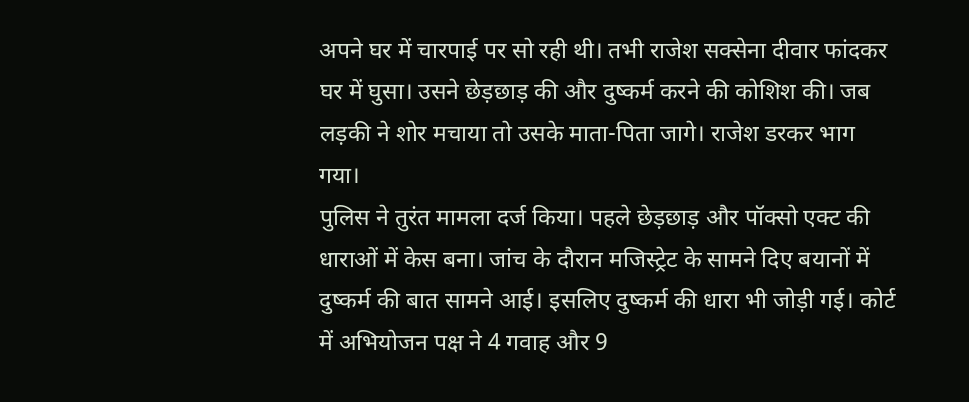अपने घर में चारपाई पर सो रही थी। तभी राजेश सक्सेना दीवार फांदकर घर में घुसा। उसने छेड़छाड़ की और दुष्कर्म करने की कोशिश की। जब लड़की ने शोर मचाया तो उसके माता-पिता जागे। राजेश डरकर भाग गया।
पुलिस ने तुरंत मामला दर्ज किया। पहले छेड़छाड़ और पॉक्सो एक्ट की धाराओं में केस बना। जांच के दौरान मजिस्ट्रेट के सामने दिए बयानों में दुष्कर्म की बात सामने आई। इसलिए दुष्कर्म की धारा भी जोड़ी गई। कोर्ट में अभियोजन पक्ष ने 4 गवाह और 9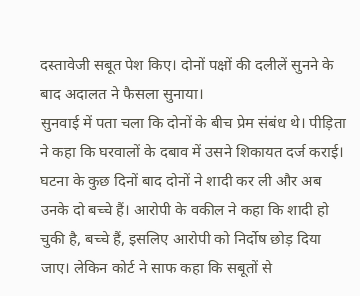दस्तावेजी सबूत पेश किए। दोनों पक्षों की दलीलें सुनने के बाद अदालत ने फैसला सुनाया।
सुनवाई में पता चला कि दोनों के बीच प्रेम संबंध थे। पीड़िता ने कहा कि घरवालों के दबाव में उसने शिकायत दर्ज कराई। घटना के कुछ दिनों बाद दोनों ने शादी कर ली और अब उनके दो बच्चे हैं। आरोपी के वकील ने कहा कि शादी हो चुकी है, बच्चे हैं, इसलिए आरोपी को निर्दोष छोड़ दिया जाए। लेकिन कोर्ट ने साफ कहा कि सबूतों से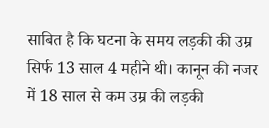साबित है कि घटना के समय लड़की की उम्र सिर्फ 13 साल 4 महीने थी। कानून की नजर में 18 साल से कम उम्र की लड़की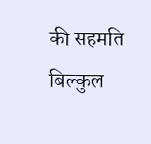की सहमति बिल्कुल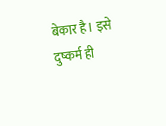बेकार है। इसे दुष्कर्म ही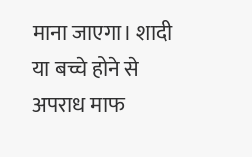माना जाएगा। शादी या बच्चे होने से अपराध माफ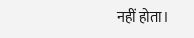नहीं होता।